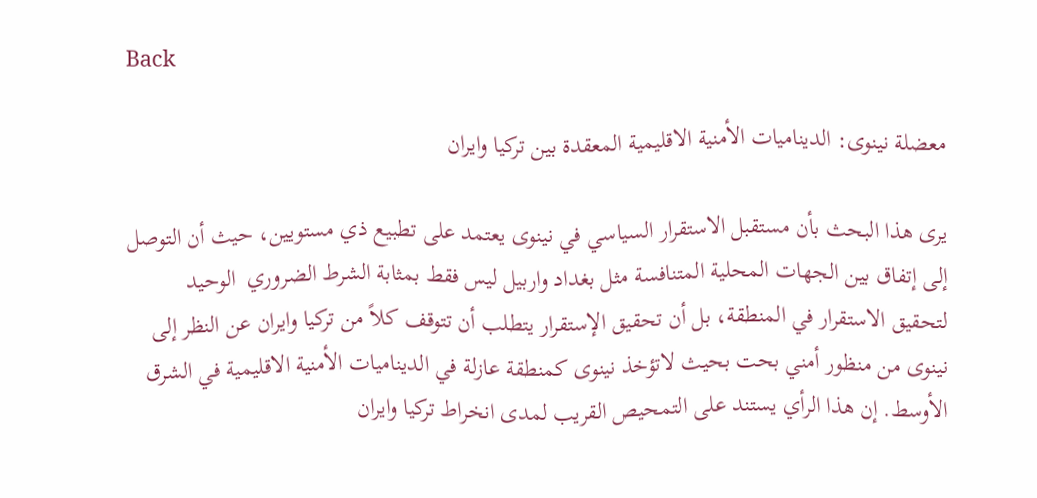Back

معضلة نينوى: الديناميات الأمنية الاقليمية المعقدة بين تركيا وايران

يرى هذا البحث بأن مستقبل الاستقرار السياسي في نينوى يعتمد على تطبيع ذي مستويين، حيث أن التوصل إلی إتفاق بين الجهات المحلية المتنافسة مثل بغداد واربيل ليس فقط بمثابة الشرط الضروري  الوحيد لتحقيق الاستقرار في المنطقة، بل أن تحقيق الإستقرار يتطلب أن تتوقف كلاً من تركيا وايران عن النظر إلی نينوى من منظور أمني بحت بحيث لاتؤخذ نينوى کمنطقة عازلة في الديناميات الأمنية الاقليمية في الشرق الأوسط. إن هذا الرأي يستند على التمحيص القريب لمدى انخراط تركيا وايران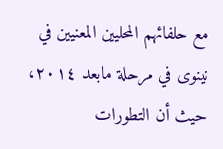مع حلفائهم المحليين المعنيين في نينوى في مرحلة مابعد ٢٠١٤، حيث أن التطورات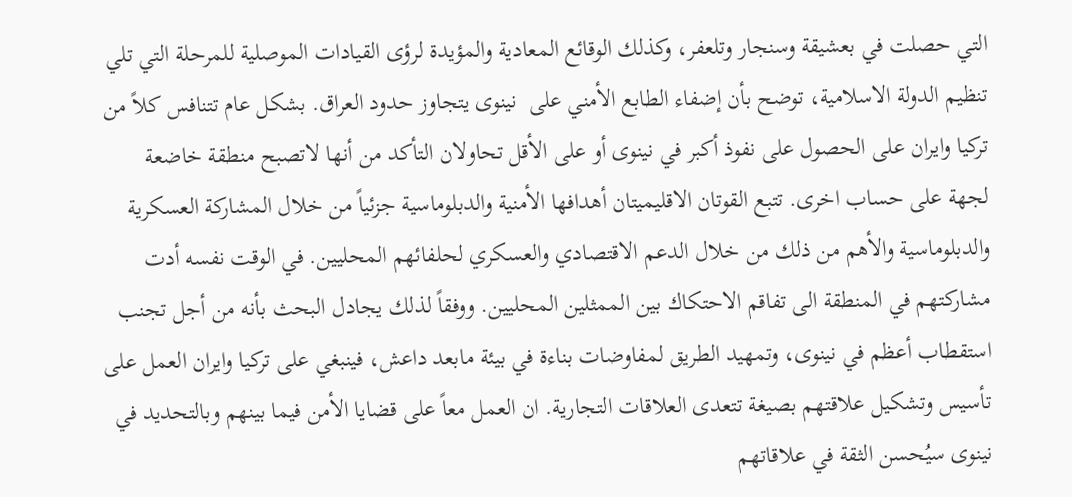التي حصلت في بعشيقة وسنجار وتلعفر، وكذلك الوقائع المعادية والمؤيدة لرؤی القيادات الموصلية للمرحلة التي تلي تنظيم الدولة الاسلامية، توضح بأن إضفاء الطابع الأمني علی  نينوى يتجاوز حدود العراق. بشكل عام تتنافس كلاً من تركيا وايران على الحصول على نفوذ أكبر في نينوى أو على الأقل تحاولان التأكد من أنها لاتصبح منطقة خاضعة لجهة علی حساب اخری. تتبع القوتان الاقليميتان أهدافها الأمنية والدبلوماسية جزئياً من خلال المشاركة العسكرية والدبلوماسية والأهم من ذلك من خلال الدعم الاقتصادي والعسكري لحلفائهم المحليين. في الوقت نفسه أدت مشاركتهم في المنطقة الى تفاقم الاحتكاك بين الممثلين المحليين. ووفقاً لذلك يجادل البحث بأنه من أجل تجنب استقطاب أعظم في نينوى، وتمهيد الطريق لمفاوضات بناءة في بيئة مابعد داعش، فينبغي على تركيا وايران العمل على تأسيس وتشكيل علاقتهم بصيغة تتعدى العلاقات التجارية. ان العمل معاً على قضايا الأمن فيما بينهم وبالتحديد في نينوى سيُحسن الثقة في علاقاتهم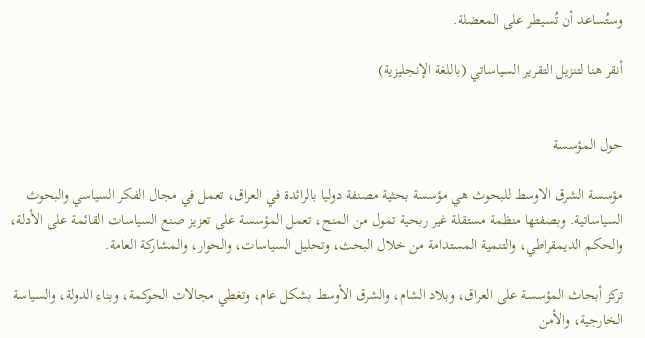وستُساعد أن تُسيطر على المعضلة.

أنقر هنا لتنزيل التقرير السياساتي (باللغة الإنجليزية)


حول المؤسسة

مؤسسة الشرق الاوسط للبحوث هي مؤسسة بحثية مصنفة دولیا بالرائدة في العراق، تعمل في مجال الفكر السياسي والبحوث السياساتية. وبصفتها منظمة مستقلة غير ربحية تمول من المنح، تعمل المؤسسة على تعزيز صنع السياسات القائمة على الأدلة، والحكم الديمقراطي، والتنمية المستدامة من خلال البحث، وتحليل السياسات، والحوار، والمشاركة العامة.

تركز أبحاث المؤسسة على العراق، وبلاد الشام، والشرق الأوسط بشكل عام، وتغطي مجالات الحوكمة، وبناء الدولة، والسياسة الخارجية، والأمن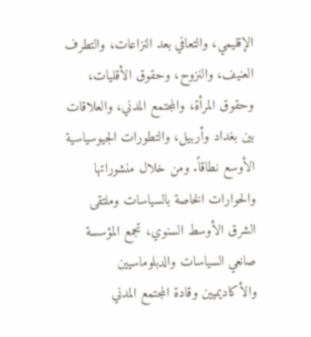الإقليمي، والتعافي بعد النزاعات، والتطرف العنيف، والنزوح، وحقوق الأقليات، وحقوق المرأة، والمجتمع المدني، والعلاقات بين بغداد وأربيل، والتطورات الجيوسياسية الأوسع نطاقاً. ومن خلال منشوراتها والحوارات الخاصة بالسياسات وملتقی الشرق الأوسط السنوي، تجمع المؤسسة صانعي السياسات والدبلوماسيين والأكاديميين وقادة المجتمع المدني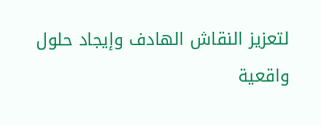لتعزيز النقاش الهادف وإيجاد حلول واقعية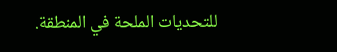للتحديات الملحة في المنطقة.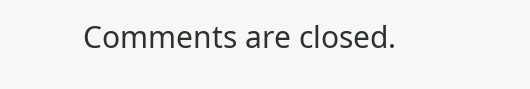Comments are closed.